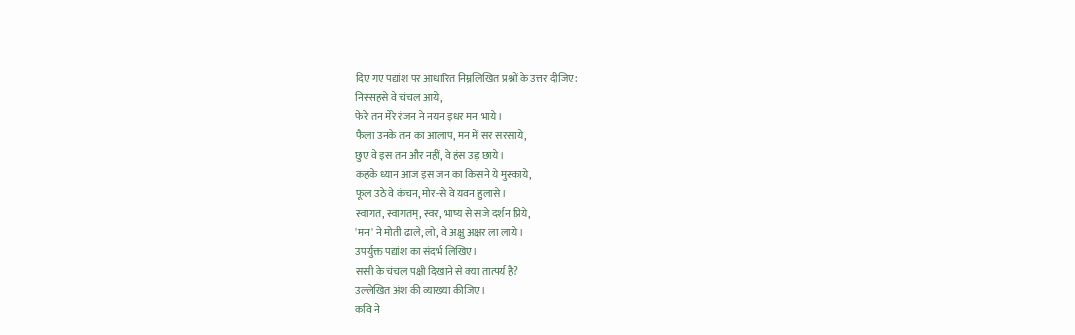दिए गए पद्यांश पर आधारित निम्नलिखित प्रश्नों के उत्तर दीजिए:
निस्सहसे वे चंचल आये,
फेरे तन मेरे रंजन ने नयन इधर मन भाये।
फैला उनके तन का आलाप, मन में सर सरसाये,
छुए वे इस तन और नहीं, वे हंस उड़ छाये।
कहके ध्यान आज इस जन का किसने ये मुस्काये,
फूल उठे वे कंचन, मोर-से वे यवन हुलासे।
स्वागत, स्वागतम्, स्वर, भाष्य से सजे दर्शन प्रिये,
'मन' ने मोती ढाले, लो, वे अक्षु अक्षर ला लाये।
उपर्युक्त पद्यांश का संदर्भ लिखिए।
ससी के चंचल पक्षी दिखाने से क्या तात्पर्य है?
उल्लेखित अंश की व्याख्या कीजिए।
कवि ने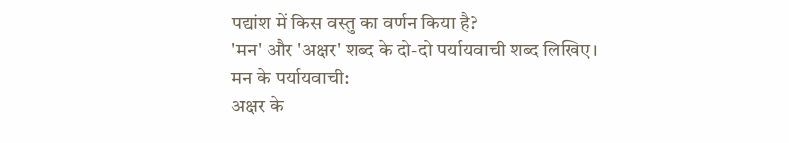पद्यांश में किस वस्तु का वर्णन किया है?
'मन' और 'अक्षर' शब्द के दो-दो पर्यायवाची शब्द लिखिए।
मन के पर्यायवाची:
अक्षर के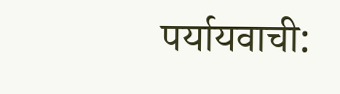पर्यायवाची: